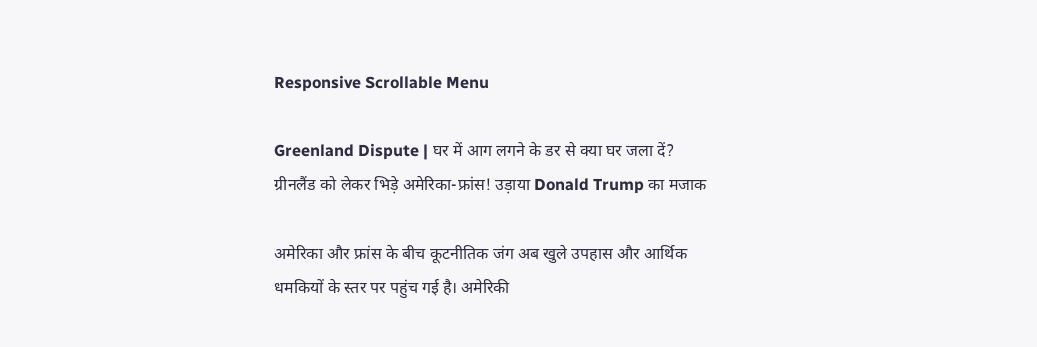Responsive Scrollable Menu

Greenland Dispute | घर में आग लगने के डर से क्या घर जला दें? ग्रीनलैंड को लेकर भिड़े अमेरिका-फ्रांस! उड़ाया Donald Trump का मजाक

अमेरिका और फ्रांस के बीच कूटनीतिक जंग अब खुले उपहास और आर्थिक धमकियों के स्तर पर पहुंच गई है। अमेरिकी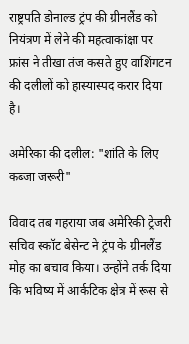राष्ट्रपति डोनाल्ड ट्रंप की ग्रीनलैंड को नियंत्रण में लेने की महत्वाकांक्षा पर फ्रांस ने तीखा तंज कसते हुए वाशिंगटन की दलीलों को हास्यास्पद करार दिया है।

अमेरिका की दलील: "शांति के लिए कब्जा जरूरी"

विवाद तब गहराया जब अमेरिकी ट्रेजरी सचिव स्कॉट बेसेन्ट ने ट्रंप के ग्रीनलैंड मोह का बचाव किया। उन्होंने तर्क दिया कि भविष्य में आर्कटिक क्षेत्र में रूस से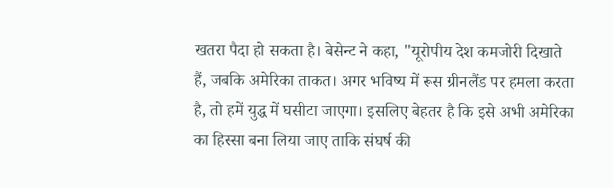खतरा पैदा हो सकता है। बेसेन्ट ने कहा, "यूरोपीय देश कमजोरी दिखाते हैं, जबकि अमेरिका ताकत। अगर भविष्य में रूस ग्रीनलैंड पर हमला करता है, तो हमें युद्ध में घसीटा जाएगा। इसलिए बेहतर है कि इसे अभी अमेरिका का हिस्सा बना लिया जाए ताकि संघर्ष की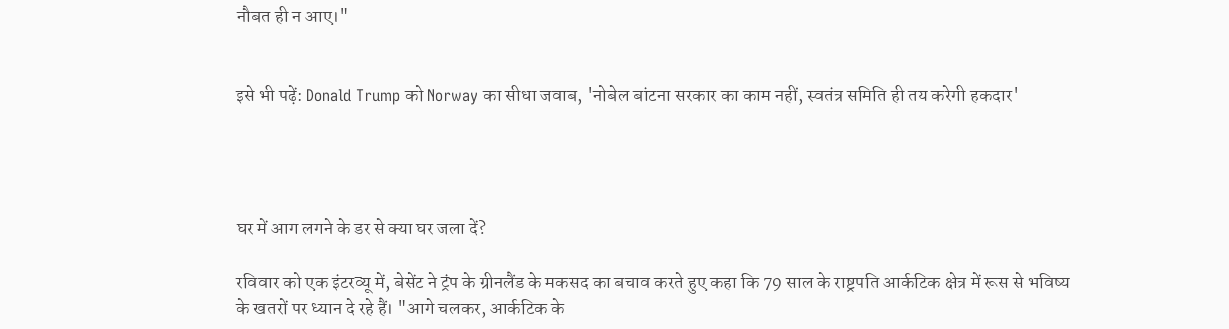नौबत ही न आए।"


इसे भी पढ़ें: Donald Trump को Norway का सीधा जवाब, 'नोबेल बांटना सरकार का काम नहीं, स्वतंत्र समिति ही तय करेगी हकदार'




घर में आग लगने के डर से क्या घर जला दें?

रविवार को एक इंटरव्यू में, बेसेंट ने ट्रंप के ग्रीनलैंड के मकसद का बचाव करते हुए कहा कि 79 साल के राष्ट्रपति आर्कटिक क्षेत्र में रूस से भविष्य के खतरों पर ध्यान दे रहे हैं। "आगे चलकर, आर्कटिक के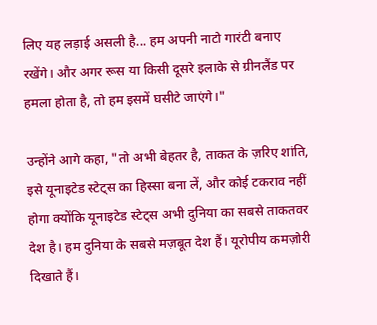लिए यह लड़ाई असली है... हम अपनी नाटो गारंटी बनाए रखेंगे। और अगर रूस या किसी दूसरे इलाके से ग्रीनलैंड पर हमला होता है, तो हम इसमें घसीटे जाएंगे।"

उन्होंने आगे कहा, "तो अभी बेहतर है, ताकत के ज़रिए शांति, इसे यूनाइटेड स्टेट्स का हिस्सा बना लें, और कोई टकराव नहीं होगा क्योंकि यूनाइटेड स्टेट्स अभी दुनिया का सबसे ताकतवर देश है। हम दुनिया के सबसे मज़बूत देश हैं। यूरोपीय कमज़ोरी दिखाते हैं।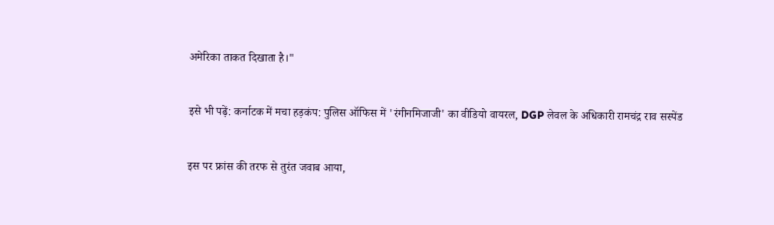अमेरिका ताकत दिखाता है।"


इसे भी पढ़ें: कर्नाटक में मचा हड़कंप: पुलिस ऑफिस में 'रंगीनमिजाजी' का वीडियो वायरल, DGP लेवल के अधिकारी रामचंद्र राव सस्पेंड


इस पर फ्रांस की तरफ से तुरंत जवाब आया,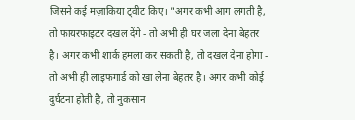जिसने कई मज़ाकिया ट्वीट किए। "अगर कभी आग लगती है, तो फायरफाइटर दखल देंगे - तो अभी ही घर जला देना बेहतर है। अगर कभी शार्क हमला कर सकती है, तो दखल देना होगा - तो अभी ही लाइफगार्ड को खा लेना बेहतर है। अगर कभी कोई दुर्घटना होती है, तो नुकसान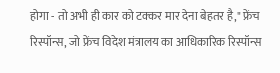होगा - तो अभी ही कार को टक्कर मार देना बेहतर है," फ्रेंच रिस्पॉन्स, जो फ्रेंच विदेश मंत्रालय का आधिकारिक रिस्पॉन्स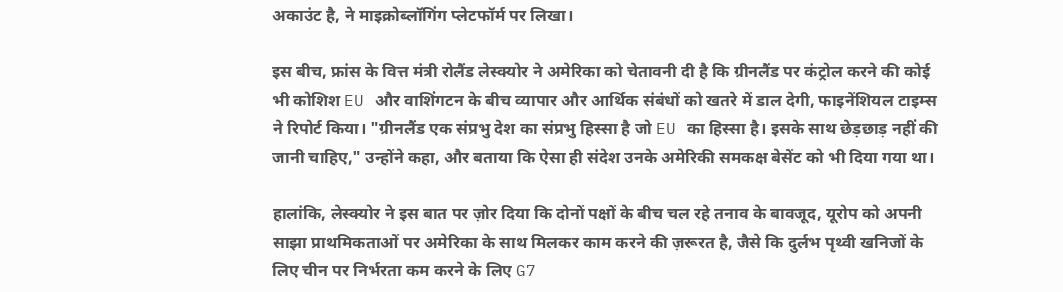अकाउंट है, ने माइक्रोब्लॉगिंग प्लेटफॉर्म पर लिखा।

इस बीच, फ्रांस के वित्त मंत्री रोलैंड लेस्क्योर ने अमेरिका को चेतावनी दी है कि ग्रीनलैंड पर कंट्रोल करने की कोई भी कोशिश EU और वाशिंगटन के बीच व्यापार और आर्थिक संबंधों को खतरे में डाल देगी, फाइनेंशियल टाइम्स ने रिपोर्ट किया। "ग्रीनलैंड एक संप्रभु देश का संप्रभु हिस्सा है जो EU का हिस्सा है। इसके साथ छेड़छाड़ नहीं की जानी चाहिए," उन्होंने कहा, और बताया कि ऐसा ही संदेश उनके अमेरिकी समकक्ष बेसेंट को भी दिया गया था।

हालांकि, लेस्क्योर ने इस बात पर ज़ोर दिया कि दोनों पक्षों के बीच चल रहे तनाव के बावजूद, यूरोप को अपनी साझा प्राथमिकताओं पर अमेरिका के साथ मिलकर काम करने की ज़रूरत है, जैसे कि दुर्लभ पृथ्वी खनिजों के लिए चीन पर निर्भरता कम करने के लिए G7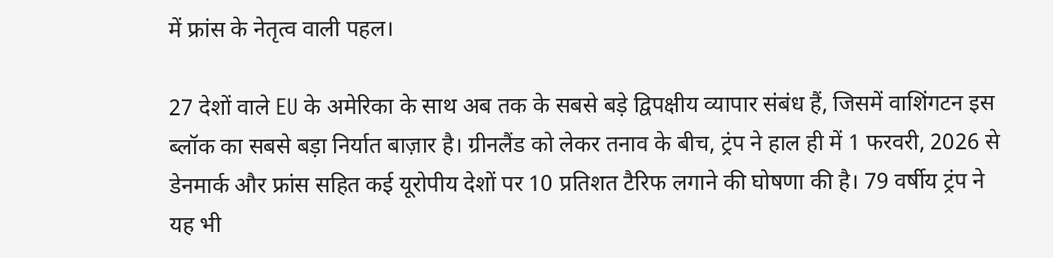में फ्रांस के नेतृत्व वाली पहल।

27 देशों वाले EU के अमेरिका के साथ अब तक के सबसे बड़े द्विपक्षीय व्यापार संबंध हैं, जिसमें वाशिंगटन इस ब्लॉक का सबसे बड़ा निर्यात बाज़ार है। ग्रीनलैंड को लेकर तनाव के बीच, ट्रंप ने हाल ही में 1 फरवरी, 2026 से डेनमार्क और फ्रांस सहित कई यूरोपीय देशों पर 10 प्रतिशत टैरिफ लगाने की घोषणा की है। 79 वर्षीय ट्रंप ने यह भी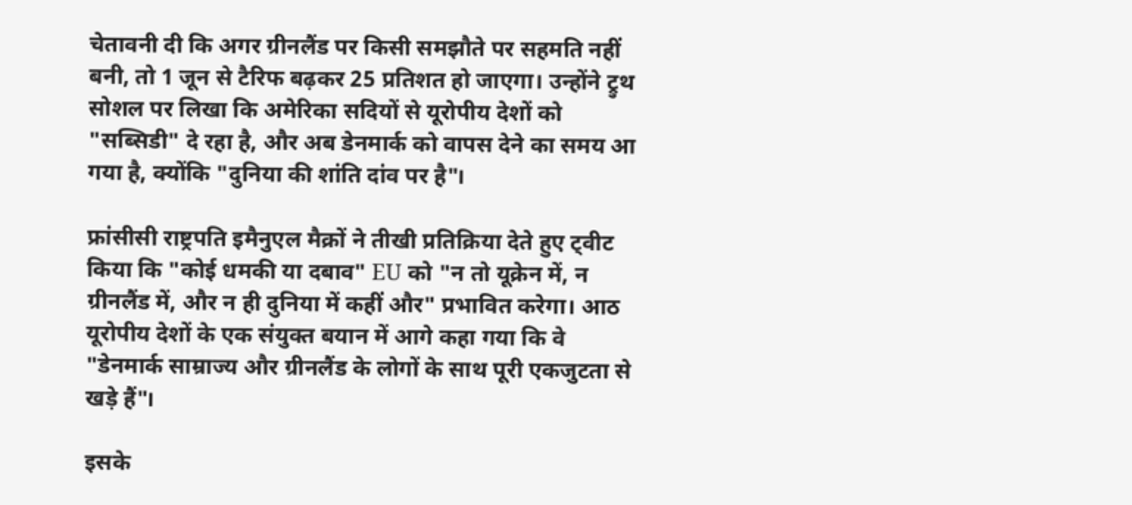चेतावनी दी कि अगर ग्रीनलैंड पर किसी समझौते पर सहमति नहीं बनी, तो 1 जून से टैरिफ बढ़कर 25 प्रतिशत हो जाएगा। उन्होंने ट्रुथ सोशल पर लिखा कि अमेरिका सदियों से यूरोपीय देशों को "सब्सिडी" दे रहा है, और अब डेनमार्क को वापस देने का समय आ गया है, क्योंकि "दुनिया की शांति दांव पर है"।

फ्रांसीसी राष्ट्रपति इमैनुएल मैक्रों ने तीखी प्रतिक्रिया देते हुए ट्वीट किया कि "कोई धमकी या दबाव" EU को "न तो यूक्रेन में, न ग्रीनलैंड में, और न ही दुनिया में कहीं और" प्रभावित करेगा। आठ यूरोपीय देशों के एक संयुक्त बयान में आगे कहा गया कि वे "डेनमार्क साम्राज्य और ग्रीनलैंड के लोगों के साथ पूरी एकजुटता से खड़े हैं"।

इसके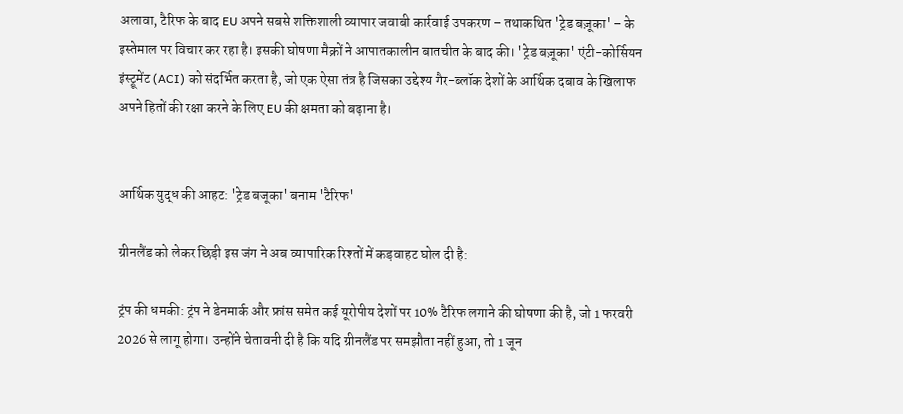अलावा, टैरिफ के बाद EU अपने सबसे शक्तिशाली व्यापार जवाबी कार्रवाई उपकरण – तथाकथित 'ट्रेड बज़ूका' – के इस्तेमाल पर विचार कर रहा है। इसकी घोषणा मैक्रों ने आपातकालीन बातचीत के बाद की। 'ट्रेड बज़ूका' एंटी-कोर्सियन इंस्ट्रूमेंट (ACI) को संदर्भित करता है, जो एक ऐसा तंत्र है जिसका उद्देश्य गैर-ब्लॉक देशों के आर्थिक दबाव के खिलाफ अपने हितों की रक्षा करने के लिए EU की क्षमता को बढ़ाना है।


आर्थिक युद्ध की आहट: 'ट्रेड बजूका' बनाम 'टैरिफ'

ग्रीनलैंड को लेकर छिड़ी इस जंग ने अब व्यापारिक रिश्तों में कड़वाहट घोल दी है:

ट्रंप की धमकी: ट्रंप ने डेनमार्क और फ्रांस समेत कई यूरोपीय देशों पर 10% टैरिफ लगाने की घोषणा की है, जो 1 फरवरी 2026 से लागू होगा। उन्होंने चेतावनी दी है कि यदि ग्रीनलैंड पर समझौता नहीं हुआ, तो 1 जून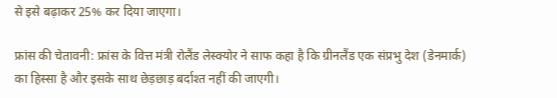से इसे बढ़ाकर 25% कर दिया जाएगा।

फ्रांस की चेतावनी: फ्रांस के वित्त मंत्री रोलैंड लेस्क्योर ने साफ कहा है कि ग्रीनलैंड एक संप्रभु देश (डेनमार्क) का हिस्सा है और इसके साथ छेड़छाड़ बर्दाश्त नहीं की जाएगी।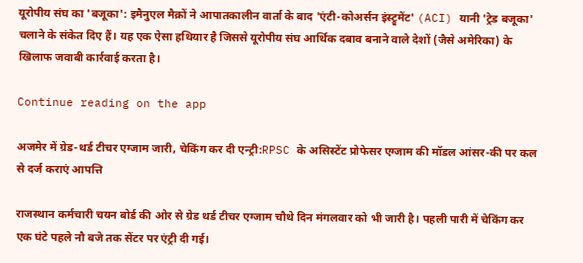यूरोपीय संघ का 'बजूका': इमैनुएल मैक्रों ने आपातकालीन वार्ता के बाद 'एंटी-कोअर्सन इंस्ट्रूमेंट' (ACI) यानी 'ट्रेड बजूका' चलाने के संकेत दिए हैं। यह एक ऐसा हथियार है जिससे यूरोपीय संघ आर्थिक दबाव बनाने वाले देशों (जैसे अमेरिका) के खिलाफ जवाबी कार्रवाई करता है।

Continue reading on the app

अजमेर में ग्रेड-थर्ड टीचर एग्जाम जारी, चेकिंग कर दी एन्ट्री:RPSC के असिस्टेंट प्रोफेसर एग्जाम की मॉडल आंसर-की पर कल से दर्ज कराएं आपत्ति

राजस्थान कर्मचारी चयन बोर्ड की ओर से ग्रेड थर्ड टीचर एग्जाम चौथे दिन मंगलवार को भी जारी है। पहली पारी में चेकिंग कर एक घंटे पहले नौ बजे तक सेंटर पर एंट्री दी गई।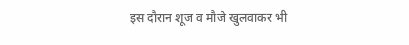इस दौरान शूज व मौजे खुलवाकर भी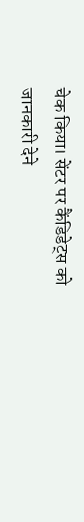चेक किया। सेंटर पर कैंडिडेट्स को जानकारी देने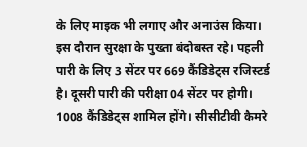के लिए माइक भी लगाए और अनाउंस किया। इस दौरान सुरक्षा के पुख्ता बंदोबस्त रहे। पहली पारी के लिए 3 सेंटर पर 669 कैंडिडेट्स रजिस्टर्ड है। दूसरी पारी की परीक्षा 04 सेंटर पर होगी। 1008 कैंडिडेट्स शामिल होंगे। सीसीटीवी कैमरे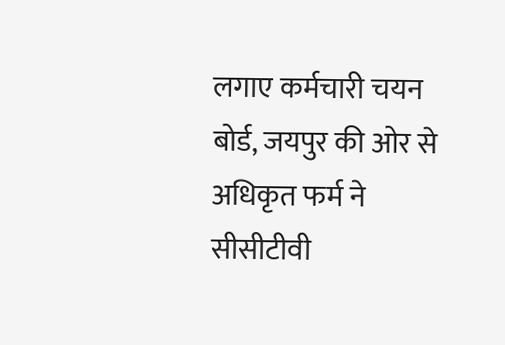लगाए कर्मचारी चयन बोर्ड, जयपुर की ओर से अधिकृत फर्म ने सीसीटीवी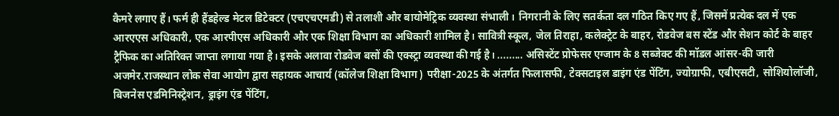कैमरे लगाए हैं। फर्म ही हैंडहेल्ड मेटल डिटेक्टर (एचएचएमडी) से तलाशी और बायोमेट्रिक व्यवस्था संभाली। निगरानी के लिए सतर्कता दल गठित किए गए हैं, जिसमें प्रत्येक दल में एक आरएएस अधिकारी, एक आरपीएस अधिकारी और एक शिक्षा विभाग का अधिकारी शामिल है। सावित्री स्कूल, जेल तिराहा, कलेक्ट्रेट के बाहर, रोडवेज बस स्टेंड और सेशन कोर्ट के बाहर ट्रैफिक का अतिरिक्त जाप्ता लगाया गया है। इसके अलावा रोडवेज बसों की एक्स्ट्रा व्यवस्था की गई है। ......... असिस्टेंट प्रोफेसर एग्जाम के 8 सब्जेक्ट की मॉडल आंसर-की जारी अजमेर.राजस्थान लोक सेवा आयोग द्वारा सहायक आचार्य (कॉलेज शिक्षा विभाग) परीक्षा-2025 के अंतर्गत फिलासफी, टेक्सटाइल डाइंग एंड पेंटिंग, ज्योग्राफी, एबीएसटी, सोशियोलॉजी, बिजनेस एडमिनिस्ट्रेशन, ड्राइंग एंड पेंटिंग,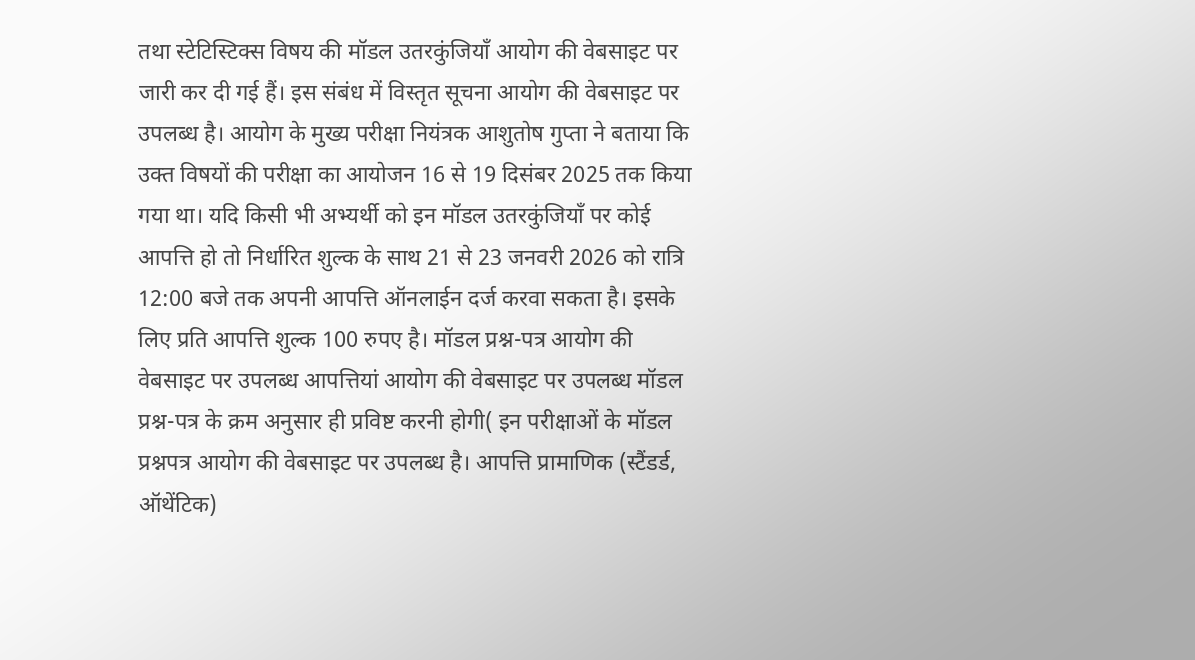तथा स्टेटिस्टिक्स विषय की मॉडल उतरकुंजियाँ आयोग की वेबसाइट पर जारी कर दी गई हैं। इस संबंध में विस्तृत सूचना आयोग की वेबसाइट पर उपलब्ध है। आयोग के मुख्य परीक्षा नियंत्रक आशुतोष गुप्ता ने बताया कि उक्त विषयों की परीक्षा का आयोजन 16 से 19 दिसंबर 2025 तक किया गया था। यदि किसी भी अभ्यर्थी को इन मॉडल उतरकुंजियाँ पर कोई आपत्ति हो तो निर्धारित शुल्क के साथ 21 से 23 जनवरी 2026 को रात्रि 12:00 बजे तक अपनी आपत्ति ऑनलाईन दर्ज करवा सकता है। इसके लिए प्रति आपत्ति शुल्क 100 रुपए है। मॉडल प्रश्न-पत्र आयोग की वेबसाइट पर उपलब्ध आपत्तियां आयोग की वेबसाइट पर उपलब्ध मॉडल प्रश्न-पत्र के क्रम अनुसार ही प्रविष्ट करनी होगी( इन परीक्षाओं के मॉडल प्रश्नपत्र आयोग की वेबसाइट पर उपलब्ध है। आपत्ति प्रामाणिक (स्टैंडर्ड, ऑथेंटिक)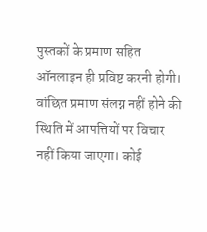पुस्तकों के प्रमाण सहित ऑनलाइन ही प्रविष्ट करनी होगी। वांछित प्रमाण संलग्न नहीं होने की स्थिति में आपत्तियों पर विचार नहीं किया जाएगा। कोई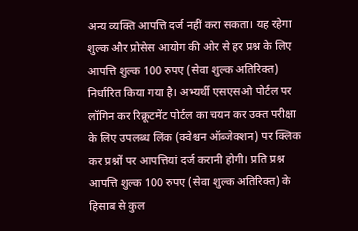अन्य व्यक्ति आपत्ति दर्ज नहीं करा सकता। यह रहेगा शुल्क और प्रोसेस आयोग की ओर से हर प्रश्न के लिए आपत्ति शुल्क 100 रुपए (सेवा शुल्क अतिरिक्त) निर्धारित किया गया है। अभ्यर्थी एसएसओ पोर्टल पर लॉगिन कर रिक्रूटमेंट पोर्टल का चयन कर उक्त परीक्षा के लिए उपलब्ध लिंक (क्वेश्चन ऑब्जेक्शन) पर क्लिक कर प्रश्नों पर आपत्तियां दर्ज करानी होगी। प्रति प्रश्न आपत्ति शुल्क 100 रुपए (सेवा शुल्क अतिरिक्त) के हिसाब से कुल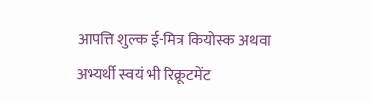आपत्ति शुल्क ई-मित्र कियोस्क अथवा अभ्यर्थी स्वयं भी रिक्रूटमेंट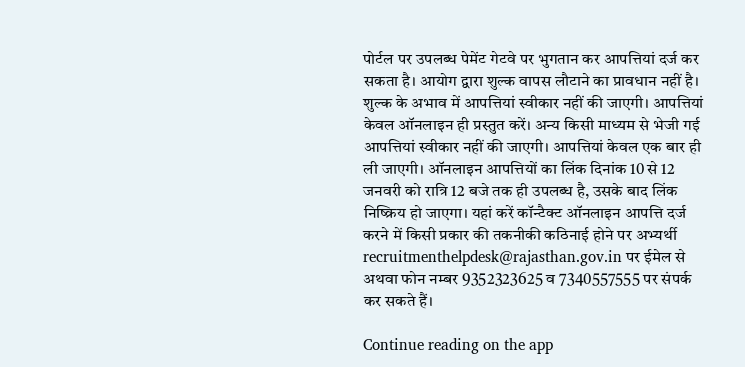पोर्टल पर उपलब्ध पेमेंट गेटवे पर भुगतान कर आपत्तियां दर्ज कर सकता है। आयोग द्वारा शुल्क वापस लौटाने का प्रावधान नहीं है। शुल्क के अभाव में आपत्तियां स्वीकार नहीं की जाएगी। आपत्तियां केवल ऑनलाइन ही प्रस्तुत करें। अन्य किसी माध्यम से भेजी गई आपत्तियां स्वीकार नहीं की जाएगी। आपत्तियां केवल एक बार ही ली जाएगी। ऑनलाइन आपत्तियों का लिंक दिनांक 10 से 12 जनवरी को रात्रि 12 बजे तक ही उपलब्ध है, उसके बाद लिंक निष्क्रिय हो जाएगा। यहां करें कॉन्टैक्ट ऑनलाइन आपत्ति दर्ज करने में किसी प्रकार की तकनीकी कठिनाई होने पर अभ्यर्थी recruitmenthelpdesk@rajasthan.gov.in पर ईमेल से अथवा फोन नम्बर 9352323625 व 7340557555 पर संपर्क कर सकते हैं।

Continue reading on the app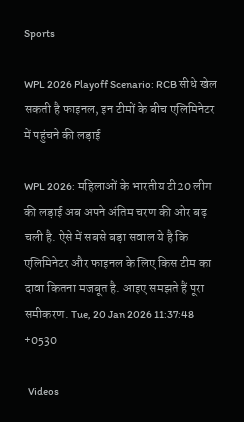Sports

WPL 2026 Playoff Scenario: RCB सीधे खेल सकती है फाइनल, इन टीमों के बीच एलिमिनेटर में पहुंचने की लड़ाई

WPL 2026: महिलाओं के भारतीय टी20 लीग की लड़ाई अब अपने अंतिम चरण की ओर बढ़ चली है. ऐसे में सबसे बड़ा सवाल ये है कि एलिमिनेटर और फाइनल के लिए किस टीम का दावा कितना मजबूत है. आइए समझते हैं पूरा समीकरण. Tue, 20 Jan 2026 11:37:48 +0530

  Videos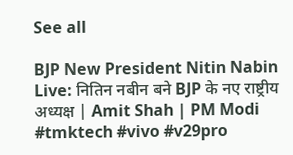See all

BJP New President Nitin Nabin Live: नितिन नबीन बने BJP के नए राष्ट्रीय अध्यक्ष | Amit Shah | PM Modi #tmktech #vivo #v29pro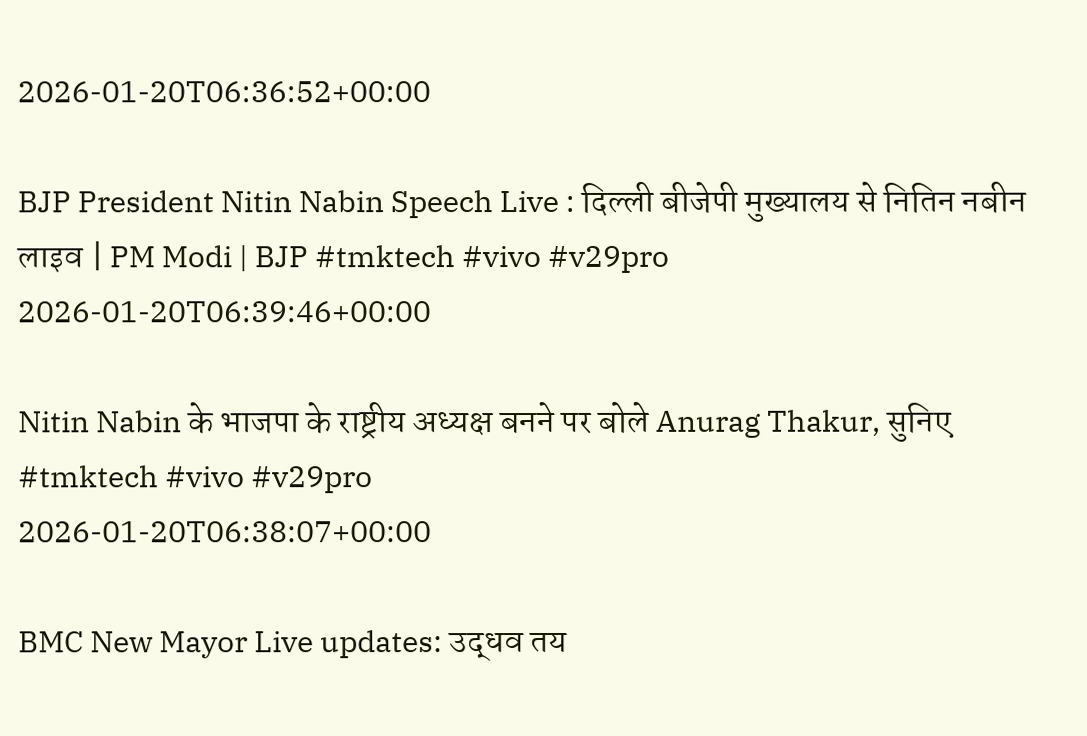2026-01-20T06:36:52+00:00

BJP President Nitin Nabin Speech Live : दिल्ली बीजेपी मुख्यालय से नितिन नबीन लाइव | PM Modi | BJP #tmktech #vivo #v29pro
2026-01-20T06:39:46+00:00

Nitin Nabin के भाजपा के राष्ट्रीय अध्यक्ष बनने पर बोले Anurag Thakur, सुनिए #tmktech #vivo #v29pro
2026-01-20T06:38:07+00:00

BMC New Mayor Live updates: उद्धव तय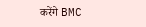करेंगे BMC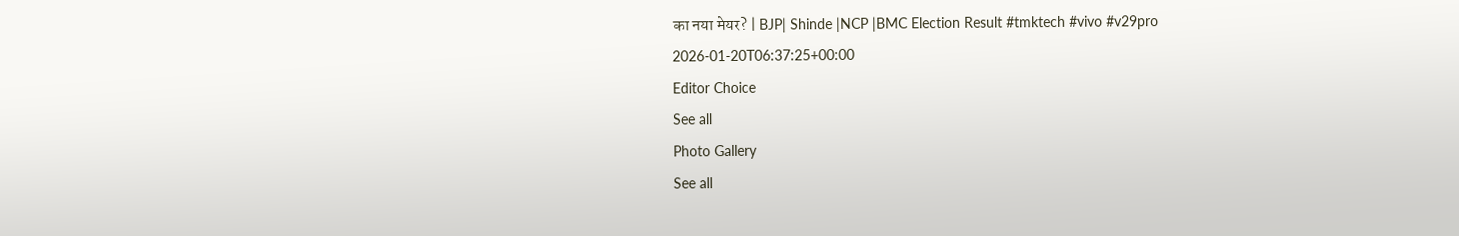का नया मेयर? | BJP| Shinde |NCP |BMC Election Result #tmktech #vivo #v29pro
2026-01-20T06:37:25+00:00
Editor Choice
See all
Photo Gallery
See all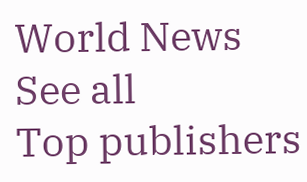World News
See all
Top publishers